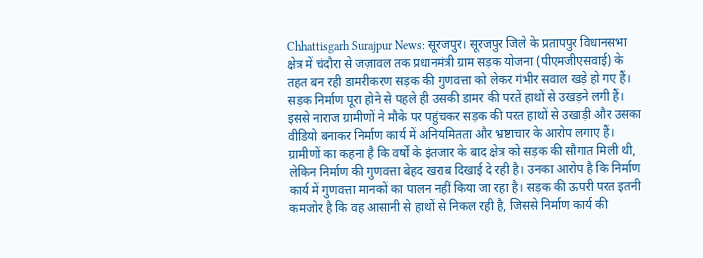Chhattisgarh Surajpur News: सूरजपुर। सूरजपुर जिले के प्रतापपुर विधानसभा क्षेत्र में चंदौरा से जज़ावल तक प्रधानमंत्री ग्राम सड़क योजना (पीएमजीएसवाई) के तहत बन रही डामरीकरण सड़क की गुणवत्ता को लेकर गंभीर सवाल खड़े हो गए हैं। सड़क निर्माण पूरा होने से पहले ही उसकी डामर की परतें हाथों से उखड़ने लगी हैं। इससे नाराज ग्रामीणों ने मौके पर पहुंचकर सड़क की परत हाथों से उखाड़ी और उसका वीडियो बनाकर निर्माण कार्य में अनियमितता और भ्रष्टाचार के आरोप लगाए हैं।
ग्रामीणों का कहना है कि वर्षों के इंतजार के बाद क्षेत्र को सड़क की सौगात मिली थी, लेकिन निर्माण की गुणवत्ता बेहद खराब दिखाई दे रही है। उनका आरोप है कि निर्माण कार्य में गुणवत्ता मानकों का पालन नहीं किया जा रहा है। सड़क की ऊपरी परत इतनी कमजोर है कि वह आसानी से हाथों से निकल रही है, जिससे निर्माण कार्य की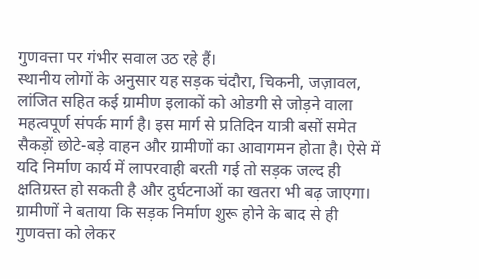गुणवत्ता पर गंभीर सवाल उठ रहे हैं।
स्थानीय लोगों के अनुसार यह सड़क चंदौरा, चिकनी, जज़ावल, लांजित सहित कई ग्रामीण इलाकों को ओडगी से जोड़ने वाला महत्वपूर्ण संपर्क मार्ग है। इस मार्ग से प्रतिदिन यात्री बसों समेत सैकड़ों छोटे-बड़े वाहन और ग्रामीणों का आवागमन होता है। ऐसे में यदि निर्माण कार्य में लापरवाही बरती गई तो सड़क जल्द ही क्षतिग्रस्त हो सकती है और दुर्घटनाओं का खतरा भी बढ़ जाएगा।
ग्रामीणों ने बताया कि सड़क निर्माण शुरू होने के बाद से ही गुणवत्ता को लेकर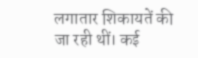लगातार शिकायतें की जा रही थीं। कई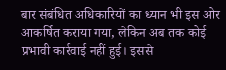बार संबंधित अधिकारियों का ध्यान भी इस ओर आकर्षित कराया गया, लेकिन अब तक कोई प्रभावी कार्रवाई नहीं हुई। इससे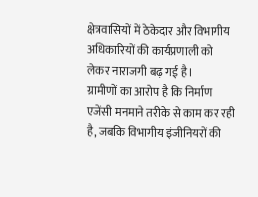क्षेत्रवासियों में ठेकेदार और विभागीय अधिकारियों की कार्यप्रणाली को लेकर नाराजगी बढ़ गई है।
ग्रामीणों का आरोप है कि निर्माण एजेंसी मनमाने तरीके से काम कर रही है, जबकि विभागीय इंजीनियरों की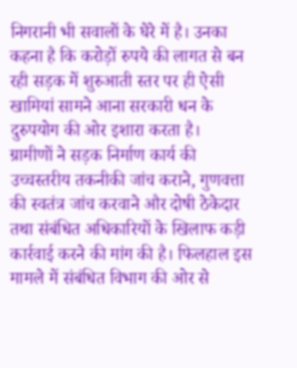निगरानी भी सवालों के घेरे में है। उनका कहना है कि करोड़ों रुपये की लागत से बन रही सड़क में शुरुआती स्तर पर ही ऐसी खामियां सामने आना सरकारी धन के दुरुपयोग की ओर इशारा करता है।
ग्रामीणों ने सड़क निर्माण कार्य की उच्चस्तरीय तकनीकी जांच कराने, गुणवत्ता की स्वतंत्र जांच करवाने और दोषी ठेकेदार तथा संबंधित अधिकारियों के खिलाफ कड़ी कार्रवाई करने की मांग की है। फिलहाल इस मामले में संबंधित विभाग की ओर से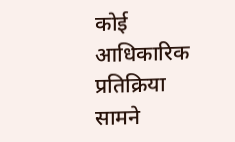कोई आधिकारिक प्रतिक्रिया सामने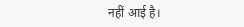नहीं आई है।